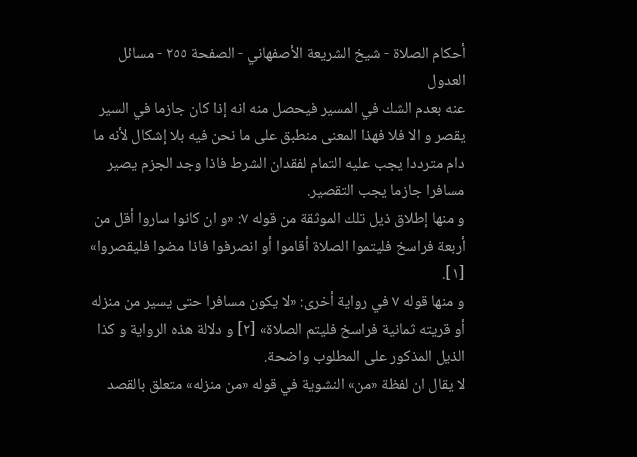أحكام الصلاة - شيخ الشريعة الأصفهاني - الصفحة ٢٥٥ - مسائل العدول
عنه بعدم الشك في المسير فيحصل منه انه إذا كان جازما في السير يقصر و الا فلا فهذا المعنى منطبق على ما نحن فيه بلا إشكال لأنه ما دام مترددا يجب عليه التمام لفقدان الشرط فاذا وجد الجزم يصير مسافرا جازما يجب التقصير.
و منها إطلاق ذيل تلك الموثقة من قوله ٧: «و ان كانوا ساروا أقل من أربعة فراسخ فليتموا الصلاة أقاموا أو انصرفوا فاذا مضوا فليقصروا» [١].
و منها قوله ٧ في رواية أخرى: «لا يكون مسافرا حتى يسير من منزله أو قريته ثمانية فراسخ فليتم الصلاة» [٢] و دلالة هذه الرواية و كذا الذيل المذكور على المطلوب واضحة.
لا يقال ان لفظة «من» النشوية في قوله «من منزله» متعلق بالقصد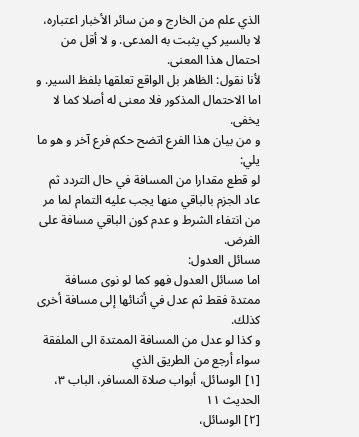الذي علم من الخارج و من سائر الأخبار اعتباره، لا بالسير كي يثبت به المدعى. و لا أقل من احتمال هذا المعنى.
لأنا نقول: الظاهر بل الواقع تعلقها بلفظ السير. و اما الاحتمال المذكور فلا معنى له أصلا كما لا يخفى.
و من بيان هذا الفرع اتضح حكم فرع آخر و هو ما يلي:
لو قطع مقدارا من المسافة في حال التردد ثم عاد الجزم بالباقي منها يجب عليه التمام لما مر من انتفاء الشرط و عدم كون الباقي مسافة على الفرض.
مسائل العدول:
اما مسائل العدول فهو كما لو نوى مسافة ممتدة فقط ثم عدل في أثنائها إلى مسافة أخرى كذلك.
و كذا لو عدل من المسافة الممتدة الى الملفقة سواء أرجع من الطريق الذي
[١] الوسائل، أبواب صلاة المسافر، الباب ٣، الحديث ١١
[٢] الوسائل،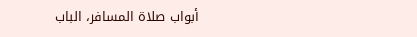أبواب صلاة المسافر، الباب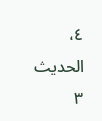٤، الحديث ٣